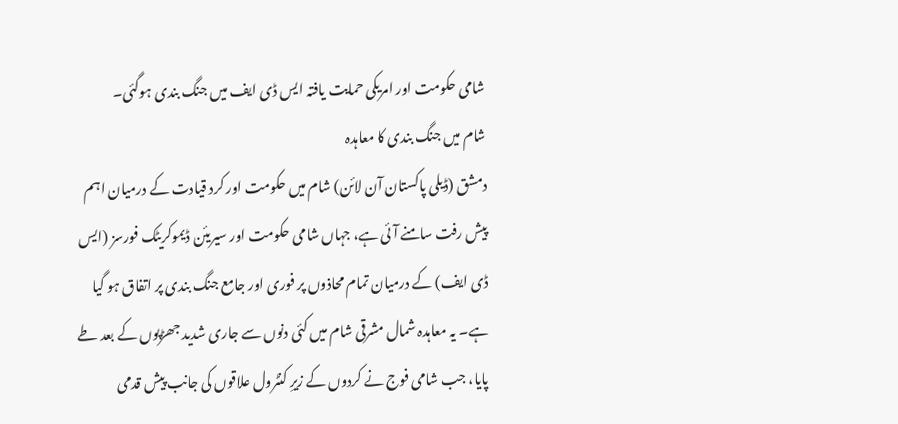شامی حکومت اور امریکی حمایت یافتہ ایس ڈی ایف میں جنگ بندی ہوگئی۔
شام میں جنگ بندی کا معاہدہ
دمشق (ڈیلی پاکستان آن لائن) شام میں حکومت اور کرد قیادت کے درمیان اہم پیش رفت سامنے آئی ہے، جہاں شامی حکومت اور سیریئن ڈیموکریٹک فورسز (ایس ڈی ایف) کے درمیان تمام محاذوں پر فوری اور جامع جنگ بندی پر اتفاق ہو گیا ہے۔ یہ معاہدہ شمال مشرقی شام میں کئی دنوں سے جاری شدید جھڑپوں کے بعد طے پایا، جب شامی فوج نے کردوں کے زیرِ کنٹرول علاقوں کی جانب پیش قدمی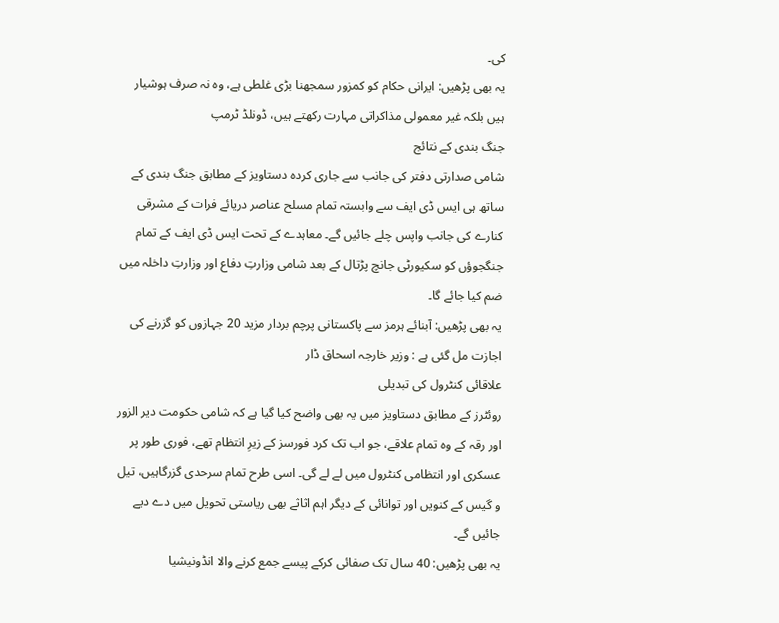کی۔
یہ بھی پڑھیں: ایرانی حکام کو کمزور سمجھنا بڑی غلطی ہے، وہ نہ صرف ہوشیار ہیں بلکہ غیر معمولی مذاکراتی مہارت رکھتے ہیں، ڈونلڈ ٹرمپ
جنگ بندی کے نتائج
شامی صدارتی دفتر کی جانب سے جاری کردہ دستاویز کے مطابق جنگ بندی کے ساتھ ہی ایس ڈی ایف سے وابستہ تمام مسلح عناصر دریائے فرات کے مشرقی کنارے کی جانب واپس چلے جائیں گے۔ معاہدے کے تحت ایس ڈی ایف کے تمام جنگجوؤں کو سکیورٹی جانچ پڑتال کے بعد شامی وزارتِ دفاع اور وزارتِ داخلہ میں ضم کیا جائے گا۔
یہ بھی پڑھیں: آبنائے ہرمز سے پاکستانی پرچم بردار مزید 20 جہازوں کو گزرنے کی اجازت مل گئی ہے : وزیر خارجہ اسحاق ڈار
علاقائی کنٹرول کی تبدیلی
روئٹرز کے مطابق دستاویز میں یہ بھی واضح کیا گیا ہے کہ شامی حکومت دیر الزور اور رقہ کے وہ تمام علاقے، جو اب تک کرد فورسز کے زیرِ انتظام تھے، فوری طور پر عسکری اور انتظامی کنٹرول میں لے لے گی۔ اسی طرح تمام سرحدی گزرگاہیں، تیل و گیس کے کنویں اور توانائی کے دیگر اہم اثاثے بھی ریاستی تحویل میں دے دیے جائیں گے۔
یہ بھی پڑھیں: 40 سال تک صفائی کرکے پیسے جمع کرنے والا انڈونیشیا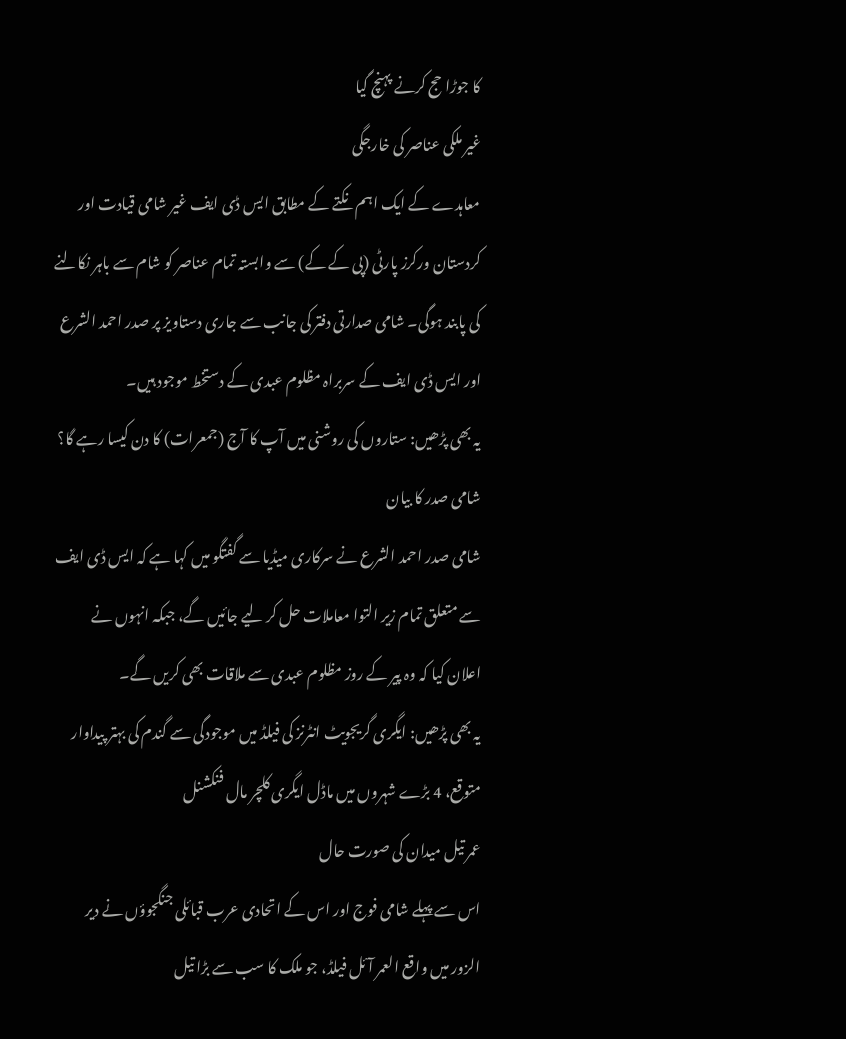کا جوڑا حج کرنے پہنچ گیا
غیر ملکی عناصر کی خارجگی
معاہدے کے ایک اہم نکتے کے مطابق ایس ڈی ایف غیر شامی قیادت اور کردستان ورکرز پارٹی (پی کے کے) سے وابستہ تمام عناصر کو شام سے باہر نکالنے کی پابند ہوگی۔ شامی صدارتی دفتر کی جانب سے جاری دستاویز پر صدر احمد الشرع اور ایس ڈی ایف کے سربراہ مظلوم عبدی کے دستخط موجود ہیں۔
یہ بھی پڑھیں: ستاروں کی روشنی میں آپ کا آج (جمعرات) کا دن کیسا رہے گا؟
شامی صدر کا بیان
شامی صدر احمد الشرع نے سرکاری میڈیا سے گفتگو میں کہا ہے کہ ایس ڈی ایف سے متعلق تمام زیر التوا معاملات حل کر لیے جائیں گے، جبکہ انہوں نے اعلان کیا کہ وہ پیر کے روز مظلوم عبدی سے ملاقات بھی کریں گے۔
یہ بھی پڑھیں: ایگری گریجویٹ انٹرنز کی فیلڈ میں موجودگی سے گندم کی بہتر پیداوار متوقع، 4 بڑے شہروں میں ماڈل ایگری کلچر مال فنکشنل
عمر تیل میدان کی صورت حال
اس سے پہلے شامی فوج اور اس کے اتحادی عرب قبائلی جنگجوؤں نے دیر الزور میں واقع العمر آئل فیلڈ، جو ملک کا سب سے بڑا تیل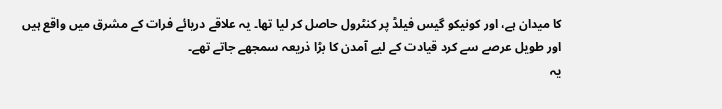کا میدان ہے، اور کونیکو گیس فیلڈ پر کنٹرول حاصل کر لیا تھا۔ یہ علاقے دریائے فرات کے مشرق میں واقع ہیں اور طویل عرصے سے کرد قیادت کے لیے آمدن کا بڑا ذریعہ سمجھے جاتے تھے۔
یہ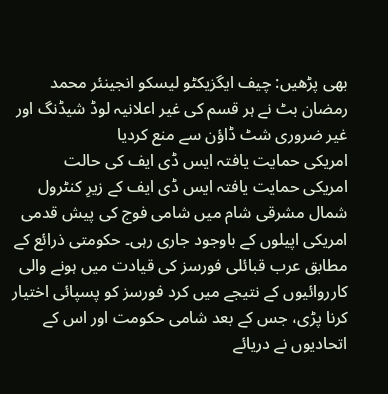بھی پڑھیں: چیف ایگزیکٹو لیسکو انجینئر محمد رمضان بٹ نے ہر قسم کی غیر اعلانیہ لوڈ شیڈنگ اور غیر ضروری شٹ ڈاؤن سے منع کردیا
امریکی حمایت یافتہ ایس ڈی ایف کی حالت
امریکی حمایت یافتہ ایس ڈی ایف کے زیرِ کنٹرول شمال مشرقی شام میں شامی فوج کی پیش قدمی امریکی اپیلوں کے باوجود جاری رہی۔ حکومتی ذرائع کے مطابق عرب قبائلی فورسز کی قیادت میں ہونے والی کارروائیوں کے نتیجے میں کرد فورسز کو پسپائی اختیار کرنا پڑی، جس کے بعد شامی حکومت اور اس کے اتحادیوں نے دریائے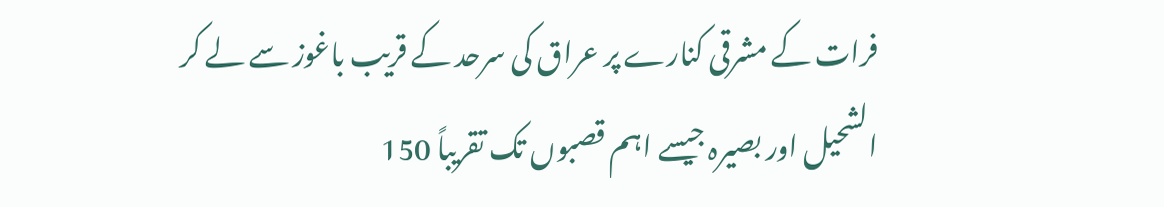فرات کے مشرقی کنارے پر عراق کی سرحد کے قریب باغوز سے لے کر الشحیل اور بصیرہ جیسے اہم قصبوں تک تقریباً 150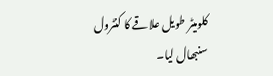کلومیٹر طویل علاقے کا کنٹرول سنبھال لیا۔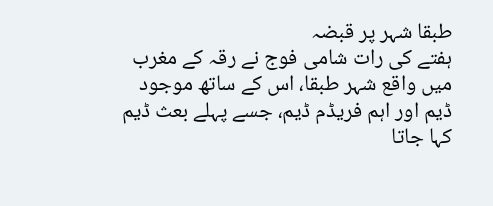طبقا شہر پر قبضہ
ہفتے کی رات شامی فوج نے رقہ کے مغرب میں واقع شہر طبقا، اس کے ساتھ موجود ڈیم اور اہم فریڈم ڈیم، جسے پہلے بعث ڈیم کہا جاتا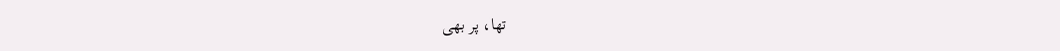تھا، پر بھی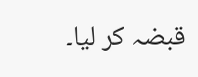قبضہ کر لیا۔